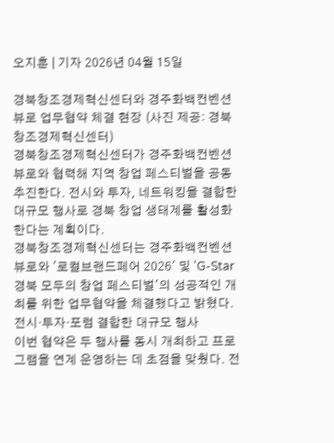오지훈 | 기자 2026년 04월 15일

경북창조경제혁신센터와 경주화백컨벤션뷰로 업무협약 체결 현장 (사진 제공: 경북창조경제혁신센터)
경북창조경제혁신센터가 경주화백컨벤션뷰로와 협력해 지역 창업 페스티벌을 공동 추진한다. 전시와 투자, 네트워킹을 결합한 대규모 행사로 경북 창업 생태계를 활성화한다는 계획이다.
경북창조경제혁신센터는 경주화백컨벤션뷰로와 '로컬브랜드페어 2026' 및 'G-Star 경북 모두의 창업 페스티벌'의 성공적인 개최를 위한 업무협약을 체결했다고 밝혔다.
전시·투자·포럼 결합한 대규모 행사
이번 협약은 두 행사를 동시 개최하고 프로그램을 연계 운영하는 데 초점을 맞췄다. 전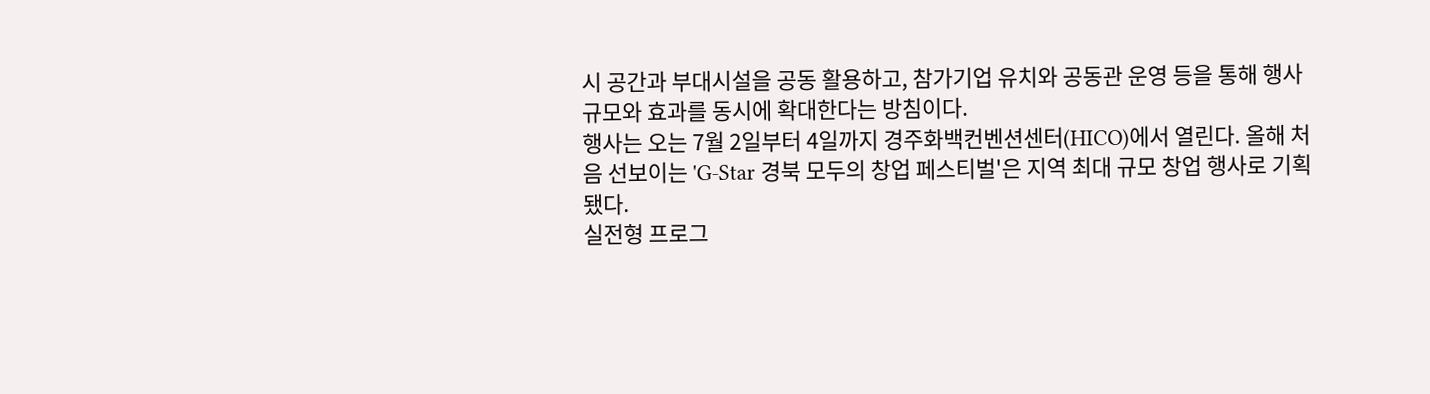시 공간과 부대시설을 공동 활용하고, 참가기업 유치와 공동관 운영 등을 통해 행사 규모와 효과를 동시에 확대한다는 방침이다.
행사는 오는 7월 2일부터 4일까지 경주화백컨벤션센터(HICO)에서 열린다. 올해 처음 선보이는 'G-Star 경북 모두의 창업 페스티벌'은 지역 최대 규모 창업 행사로 기획됐다.
실전형 프로그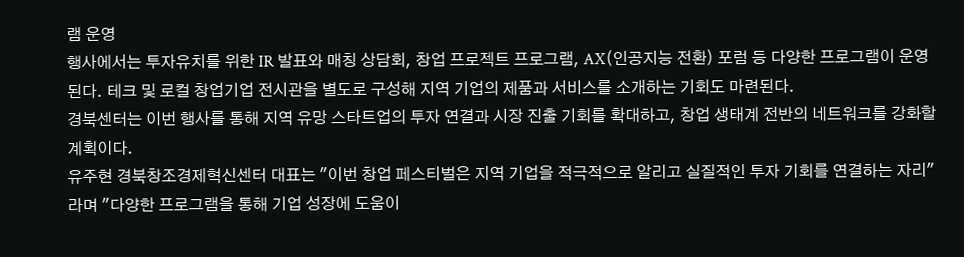램 운영
행사에서는 투자유치를 위한 IR 발표와 매칭 상담회, 창업 프로젝트 프로그램, AX(인공지능 전환) 포럼 등 다양한 프로그램이 운영된다. 테크 및 로컬 창업기업 전시관을 별도로 구성해 지역 기업의 제품과 서비스를 소개하는 기회도 마련된다.
경북센터는 이번 행사를 통해 지역 유망 스타트업의 투자 연결과 시장 진출 기회를 확대하고, 창업 생태계 전반의 네트워크를 강화할 계획이다.
유주현 경북창조경제혁신센터 대표는 "이번 창업 페스티벌은 지역 기업을 적극적으로 알리고 실질적인 투자 기회를 연결하는 자리"라며 "다양한 프로그램을 통해 기업 성장에 도움이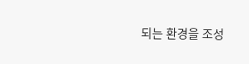되는 환경을 조성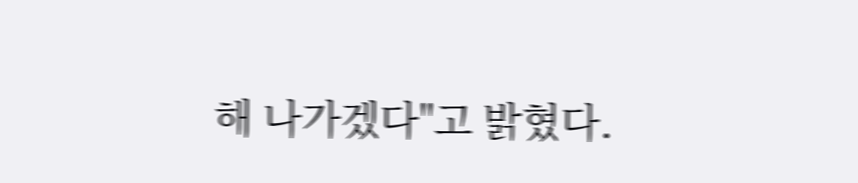해 나가겠다"고 밝혔다.